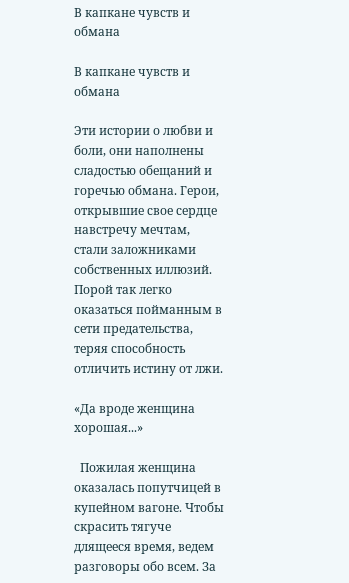В капкане чувств и обмана

В капкане чувств и обмана

Эти истории о любви и боли, они наполнены сладостью обещаний и горечью обмана. Герои, открывшие свое сердце навстречу мечтам, стали заложниками собственных иллюзий. Порой так легко оказаться пойманным в сети предательства, теряя способность отличить истину от лжи.

«Да вроде женщина хорошая...»

  Пожилая женщина оказалась попутчицей в купейном вагоне. Чтобы скрасить тягуче длящееся время, ведем разговоры обо всем. За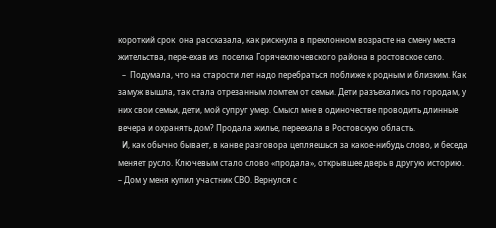короткий срок  она рассказала, как рискнула в преклонном возрасте на смену места жительства, пере-ехав из  поселка Горячеключевского района в ростовское село.
  –  Подумала, что на старости лет надо перебраться поближе к родным и близким. Как замуж вышла, так стала отрезанным ломтем от семьи. Дети разъехались по городам, у них свои семьи, дети, мой супруг умер. Смысл мне в одиночестве проводить длинные вечера и охранять дом? Продала жилье, переехала в Ростовскую область.
  И, как обычно бывает, в канве разговора цепляешься за какое-нибудь слово, и беседа меняет русло. Ключевым стало слово «продала», открывшее дверь в другую историю.
– Дом у меня купил участник СВО. Вернулся с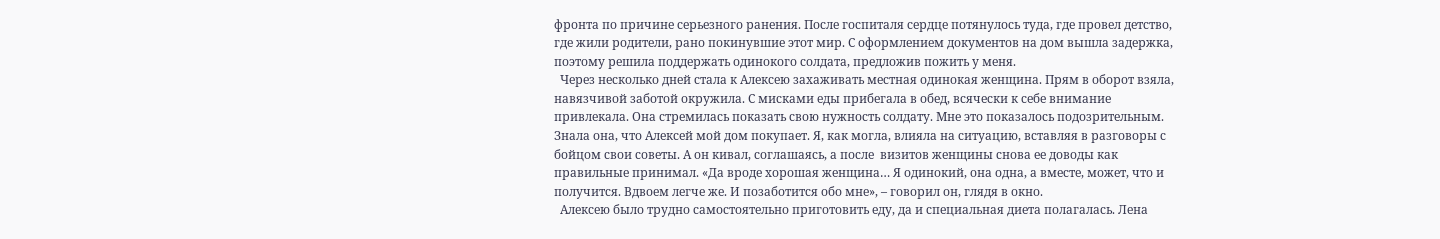фронта по причине серьезного ранения. После госпиталя сердце потянулось туда, где провел детство, где жили родители, рано покинувшие этот мир. С оформлением документов на дом вышла задержка, поэтому решила поддержать одинокого солдата, предложив пожить у меня.
  Через несколько дней стала к Алексею захаживать местная одинокая женщина. Прям в оборот взяла, навязчивой заботой окружила. С мисками еды прибегала в обед, всячески к себе внимание привлекала. Она стремилась показать свою нужность солдату. Мне это показалось подозрительным. Знала она, что Алексей мой дом покупает. Я, как могла, влияла на ситуацию, вставляя в разговоры с бойцом свои советы. А он кивал, соглашаясь, а после  визитов женщины снова ее доводы как правильные принимал. «Да вроде хорошая женщина… Я одинокий, она одна, а вместе, может, что и получится. Вдвоем легче же. И позаботится обо мне», – говорил он, глядя в окно.
  Алексею было трудно самостоятельно приготовить еду, да и специальная диета полагалась. Лена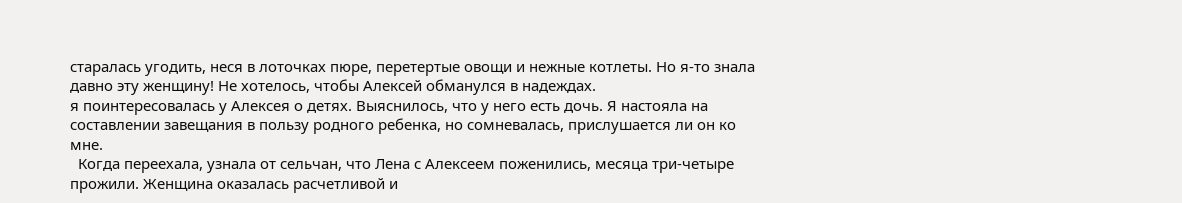старалась угодить, неся в лоточках пюре, перетертые овощи и нежные котлеты. Но я-то знала давно эту женщину! Не хотелось, чтобы Алексей обманулся в надеждах.
я поинтересовалась у Алексея о детях. Выяснилось, что у него есть дочь. Я настояла на составлении завещания в пользу родного ребенка, но сомневалась, прислушается ли он ко мне.
  Когда переехала, узнала от сельчан, что Лена с Алексеем поженились, месяца три-четыре прожили. Женщина оказалась расчетливой и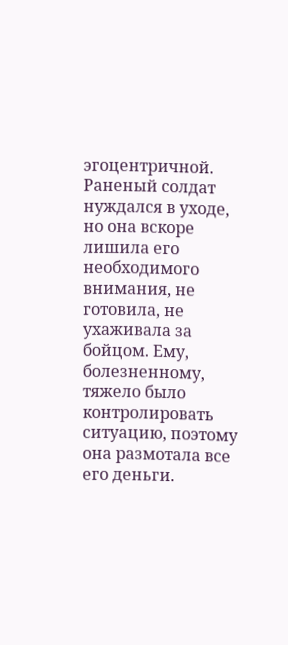эгоцентричной. Раненый солдат нуждался в уходе, но она вскоре лишила его необходимого внимания, не готовила, не ухаживала за бойцом. Ему, болезненному, тяжело было контролировать ситуацию, поэтому она размотала все его деньги.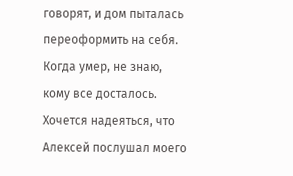говорят, и дом пыталась переоформить на себя. Когда умер, не знаю, кому все досталось. Хочется надеяться, что Алексей послушал моего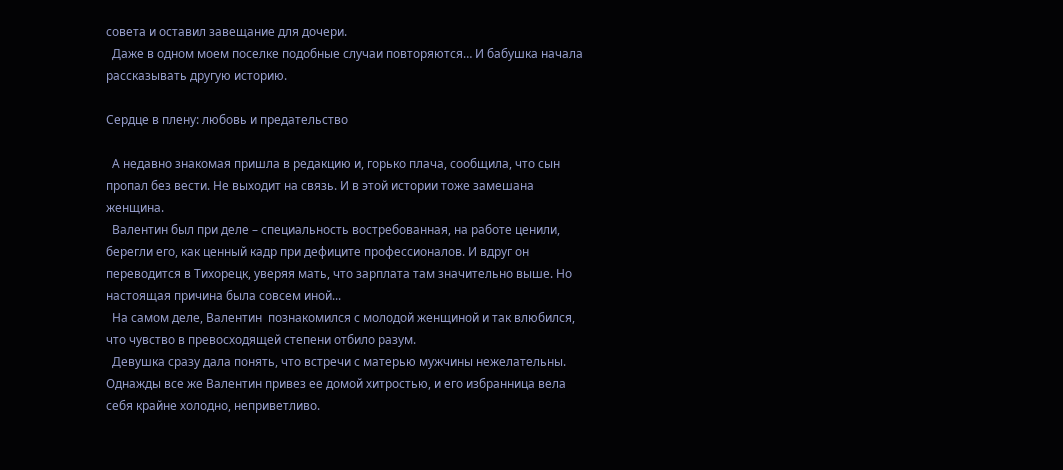совета и оставил завещание для дочери.
  Даже в одном моем поселке подобные случаи повторяются… И бабушка начала рассказывать другую историю.

Сердце в плену: любовь и предательство

  А недавно знакомая пришла в редакцию и, горько плача, сообщила, что сын пропал без вести. Не выходит на связь. И в этой истории тоже замешана женщина.
  Валентин был при деле – специальность востребованная, на работе ценили, берегли его, как ценный кадр при дефиците профессионалов. И вдруг он  переводится в Тихорецк, уверяя мать, что зарплата там значительно выше. Но настоящая причина была совсем иной...
  На самом деле, Валентин  познакомился с молодой женщиной и так влюбился, что чувство в превосходящей степени отбило разум.
  Девушка сразу дала понять, что встречи с матерью мужчины нежелательны. Однажды все же Валентин привез ее домой хитростью, и его избранница вела себя крайне холодно, неприветливо.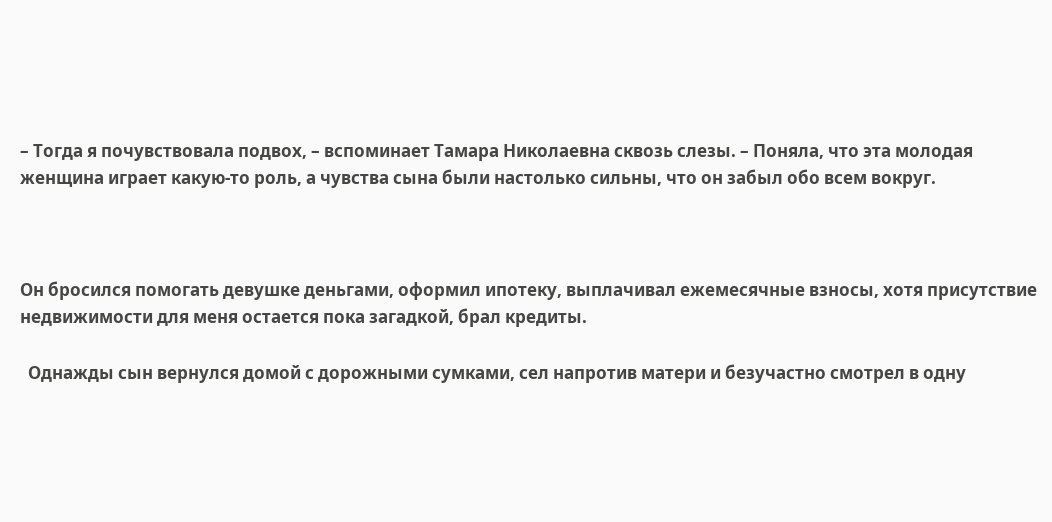– Тогда я почувствовала подвох, – вспоминает Тамара Николаевна сквозь слезы. – Поняла, что эта молодая женщина играет какую-то роль, а чувства сына были настолько сильны, что он забыл обо всем вокруг.



Он бросился помогать девушке деньгами, оформил ипотеку, выплачивал ежемесячные взносы, хотя присутствие недвижимости для меня остается пока загадкой, брал кредиты.

  Однажды сын вернулся домой с дорожными сумками, сел напротив матери и безучастно смотрел в одну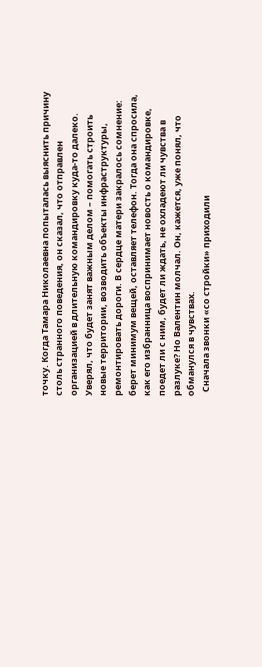точку. Когда Тамара Николаевна попыталась выяснить причину столь странного поведения, он сказал, что отправлен организацией в длительную командировку куда-то далеко. Уверял, что будет занят важным делом – помогать строить новые территории, возводить объекты инфраструктуры, ремонтировать дороги. В сердце матери закралось сомнение: берет минимум вещей, оставляет телефон. Тогда она спросила, как его избранница воспринимает новость о командировке, поедет ли с ним, будет ли ждать, не охладеют ли чувства в разлуке? Но Валентин молчал. Он, кажется, уже понял, что обманулся в чувствах.
  Сначала звонки «со стройки» приходили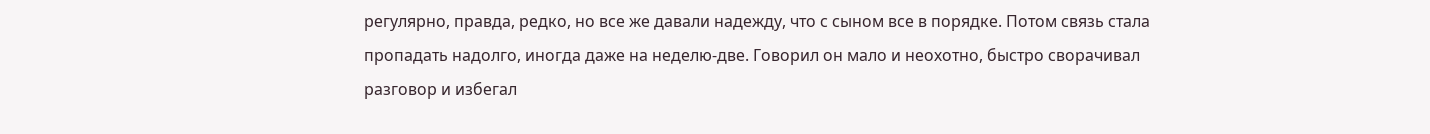регулярно, правда, редко, но все же давали надежду, что с сыном все в порядке. Потом связь стала пропадать надолго, иногда даже на неделю-две. Говорил он мало и неохотно, быстро сворачивал разговор и избегал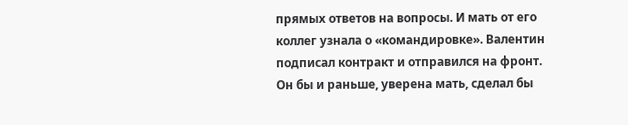прямых ответов на вопросы. И мать от его коллег узнала о «командировке». Валентин подписал контракт и отправился на фронт. Он бы и раньше, уверена мать, сделал бы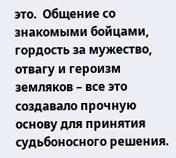это.  Общение со знакомыми бойцами, гордость за мужество, отвагу и героизм земляков – все это создавало прочную основу для принятия судьбоносного решения.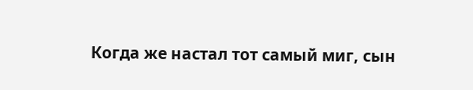Когда же настал тот самый миг, сын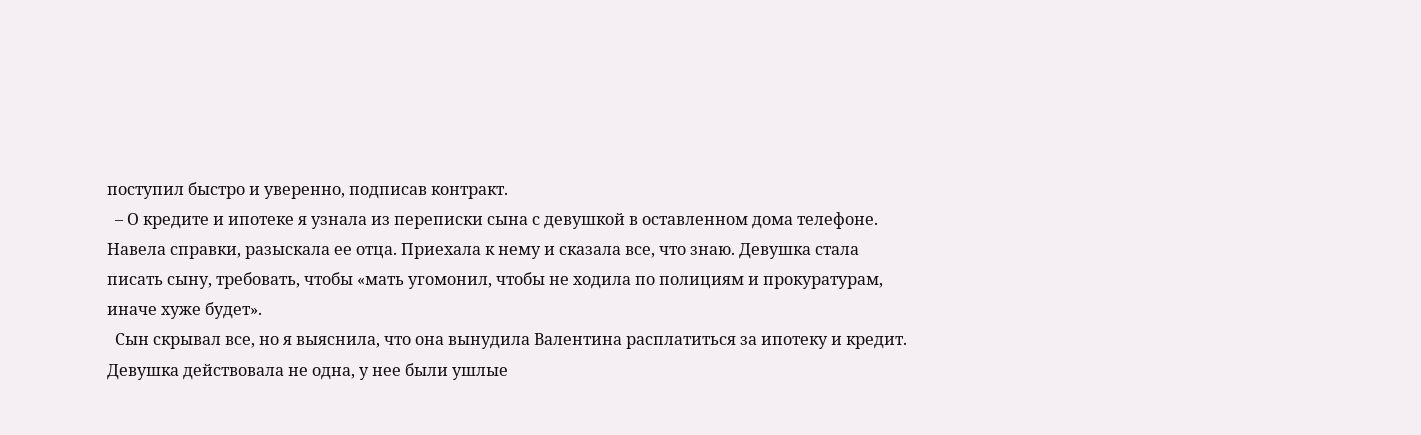поступил быстро и уверенно, подписав контракт.
  – О кредите и ипотеке я узнала из переписки сына с девушкой в оставленном дома телефоне. Навела справки, разыскала ее отца. Приехала к нему и сказала все, что знаю. Девушка стала писать сыну, требовать, чтобы «мать угомонил, чтобы не ходила по полициям и прокуратурам, иначе хуже будет».
  Сын скрывал все, но я выяснила, что она вынудила Валентина расплатиться за ипотеку и кредит. Девушка действовала не одна, у нее были ушлые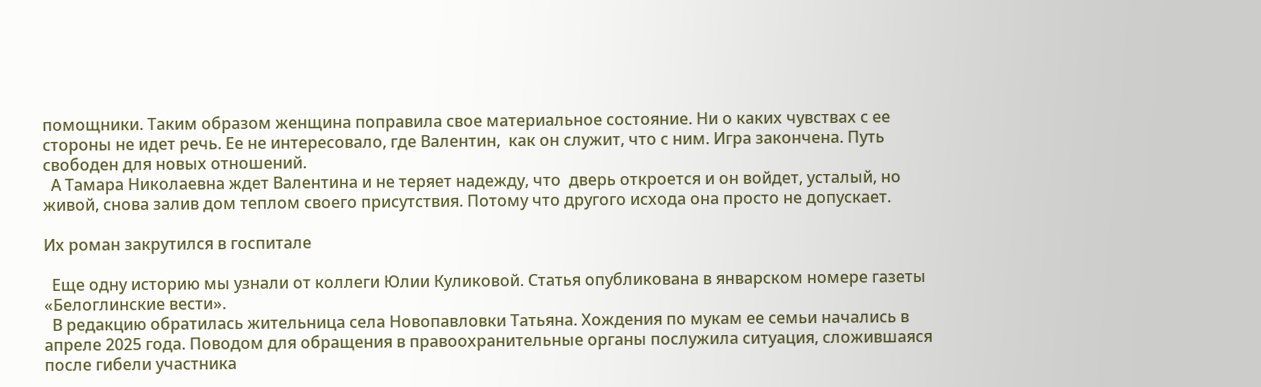помощники. Таким образом женщина поправила свое материальное состояние. Ни о каких чувствах с ее стороны не идет речь. Ее не интересовало, где Валентин,  как он служит, что с ним. Игра закончена. Путь свободен для новых отношений.
  А Тамара Николаевна ждет Валентина и не теряет надежду, что  дверь откроется и он войдет, усталый, но живой, снова залив дом теплом своего присутствия. Потому что другого исхода она просто не допускает.

Их роман закрутился в госпитале

  Еще одну историю мы узнали от коллеги Юлии Куликовой. Статья опубликована в январском номере газеты «Белоглинские вести».
  В редакцию обратилась жительница села Новопавловки Татьяна. Хождения по мукам ее семьи начались в апреле 2025 года. Поводом для обращения в правоохранительные органы послужила ситуация, сложившаяся после гибели участника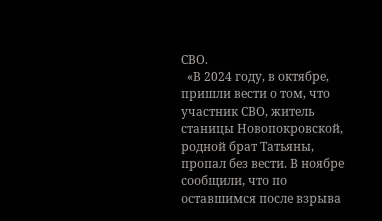СВО.
  «В 2024 году, в октябре, пришли вести о том, что участник СВО, житель станицы Новопокровской, родной брат Татьяны, пропал без вести. В ноябре сообщили, что по оставшимся после взрыва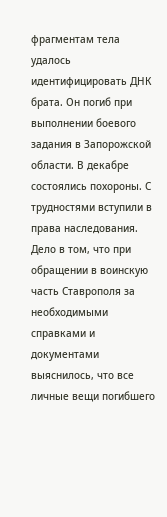фрагментам тела удалось идентифицировать ДНК брата. Он погиб при выполнении боевого задания в Запорожской области. В декабре состоялись похороны. С трудностями вступили в права наследования. Дело в том, что при обращении в воинскую часть Ставрополя за необходимыми справками и документами выяснилось, что все личные вещи погибшего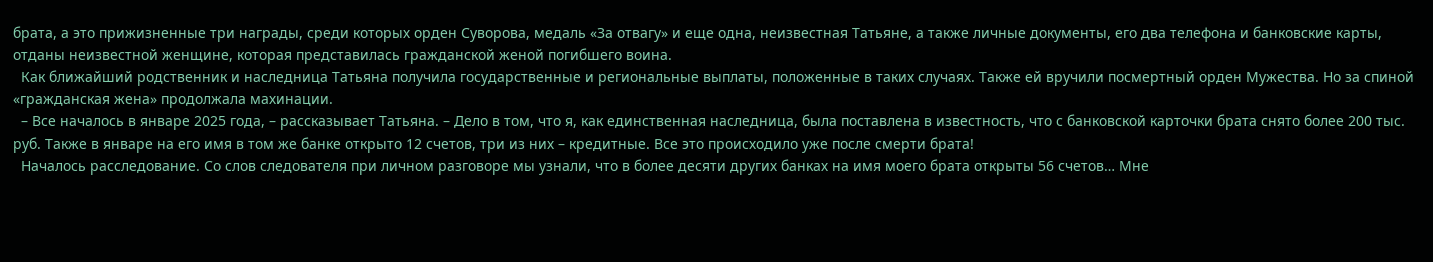брата, а это прижизненные три награды, среди которых орден Суворова, медаль «За отвагу» и еще одна, неизвестная Татьяне, а также личные документы, его два телефона и банковские карты, отданы неизвестной женщине, которая представилась гражданской женой погибшего воина.
  Как ближайший родственник и наследница Татьяна получила государственные и региональные выплаты, положенные в таких случаях. Также ей вручили посмертный орден Мужества. Но за спиной «гражданская жена» продолжала махинации.
  – Все началось в январе 2025 года, – рассказывает Татьяна. – Дело в том, что я, как единственная наследница, была поставлена в известность, что с банковской карточки брата снято более 200 тыс. руб. Также в январе на его имя в том же банке открыто 12 счетов, три из них – кредитные. Все это происходило уже после смерти брата!
  Началось расследование. Со слов следователя при личном разговоре мы узнали, что в более десяти других банках на имя моего брата открыты 56 счетов… Мне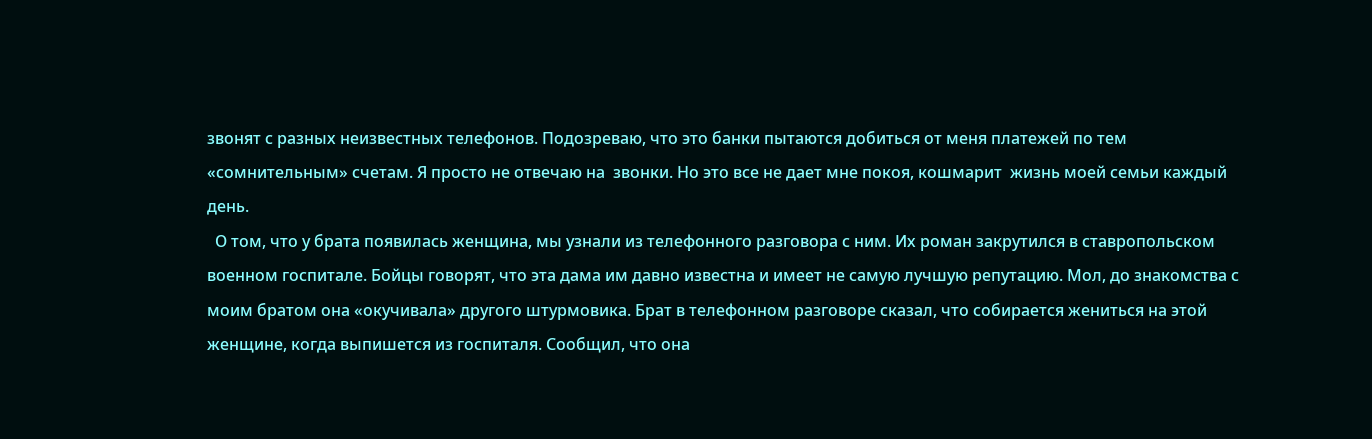звонят с разных неизвестных телефонов. Подозреваю, что это банки пытаются добиться от меня платежей по тем «сомнительным» счетам. Я просто не отвечаю на  звонки. Но это все не дает мне покоя, кошмарит  жизнь моей семьи каждый день.
  О том, что у брата появилась женщина, мы узнали из телефонного разговора с ним. Их роман закрутился в ставропольском военном госпитале. Бойцы говорят, что эта дама им давно известна и имеет не самую лучшую репутацию. Мол, до знакомства с моим братом она «окучивала» другого штурмовика. Брат в телефонном разговоре сказал, что собирается жениться на этой женщине, когда выпишется из госпиталя. Сообщил, что она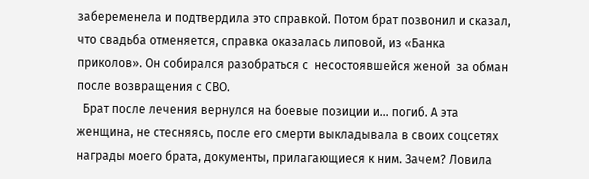забеременела и подтвердила это справкой. Потом брат позвонил и сказал, что свадьба отменяется, справка оказалась липовой, из «Банка приколов». Он собирался разобраться с  несостоявшейся женой  за обман после возвращения с СВО.
  Брат после лечения вернулся на боевые позиции и… погиб. А эта женщина, не стесняясь, после его смерти выкладывала в своих соцсетях награды моего брата, документы, прилагающиеся к ним. Зачем? Ловила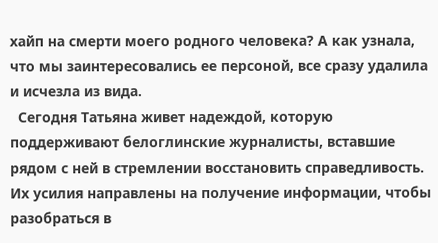хайп на смерти моего родного человека? А как узнала, что мы заинтересовались ее персоной, все сразу удалила и исчезла из вида.
  Сегодня Татьяна живет надеждой, которую поддерживают белоглинские журналисты, вставшие рядом с ней в стремлении восстановить справедливость. Их усилия направлены на получение информации, чтобы разобраться в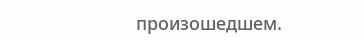произошедшем.